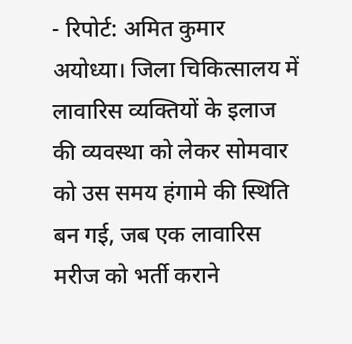- रिपोर्ट: अमित कुमार
अयोध्या। जिला चिकित्सालय में लावारिस व्यक्तियों के इलाज की व्यवस्था को लेकर सोमवार को उस समय हंगामे की स्थिति बन गई, जब एक लावारिस मरीज को भर्ती कराने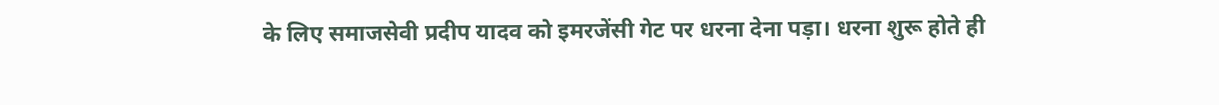के लिए समाजसेवी प्रदीप यादव को इमरजेंसी गेट पर धरना देना पड़ा। धरना शुरू होते ही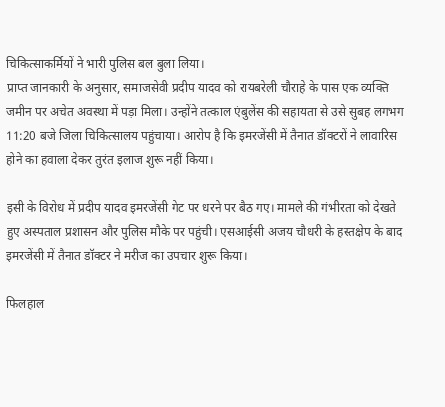चिकित्साकर्मियों ने भारी पुलिस बल बुला लिया।
प्राप्त जानकारी के अनुसार, समाजसेवी प्रदीप यादव को रायबरेली चौराहे के पास एक व्यक्ति जमीन पर अचेत अवस्था में पड़ा मिला। उन्होंने तत्काल एंबुलेंस की सहायता से उसे सुबह लगभग 11:20 बजे जिला चिकित्सालय पहुंचाया। आरोप है कि इमरजेंसी में तैनात डॉक्टरों ने लावारिस होने का हवाला देकर तुरंत इलाज शुरू नहीं किया।

इसी के विरोध में प्रदीप यादव इमरजेंसी गेट पर धरने पर बैठ गए। मामले की गंभीरता को देखते हुए अस्पताल प्रशासन और पुलिस मौके पर पहुंची। एसआईसी अजय चौधरी के हस्तक्षेप के बाद इमरजेंसी में तैनात डॉक्टर ने मरीज का उपचार शुरू किया।

फिलहाल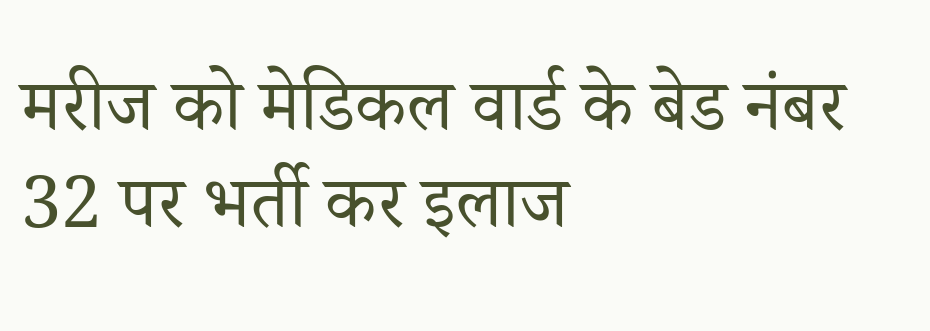मरीज को मेडिकल वार्ड के बेड नंबर 32 पर भर्ती कर इलाज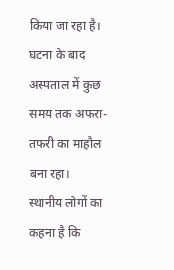किया जा रहा है। घटना के बाद अस्पताल में कुछ समय तक अफरा-तफरी का माहौल बना रहा।
स्थानीय लोगों का कहना है कि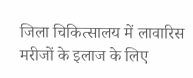जिला चिकित्सालय में लावारिस मरीजों के इलाज के लिए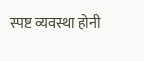स्पष्ट व्यवस्था होनी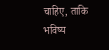चाहिए, ताकि भविष्य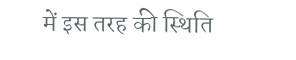में इस तरह की स्थिति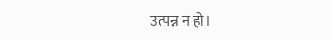उत्पन्न न हो।